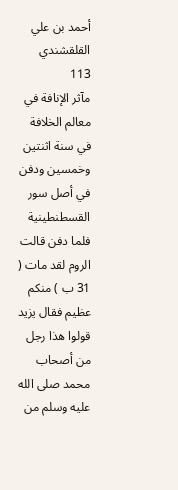أحمد بن علي القلقشندي
113
مآثر الإنافة في معالم الخلافة
في سنة اثنتين وخمسين ودفن في أصل سور القسطنطينية فلما دفن قالت الروم لقد مات ( 31 ب ) منكم عظيم فقال يزيد قولوا هذا رجل من أصحاب محمد صلى الله عليه وسلم من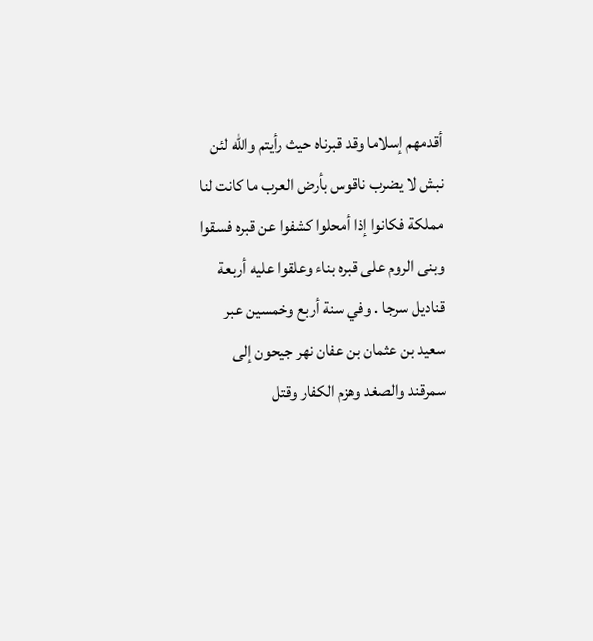أقدمهم إسلاما وقد قبرناه حيث رأيتم والله لئن نبش لا يضرب ناقوس بأرض العرب ما كانت لنا مملكة فكانوا إذا أمحلوا كشفوا عن قبره فسقوا وبنى الروم على قبره بناء وعلقوا عليه أربعة قناديل سرجا . وفي سنة أربع وخمسين عبر سعيد بن عثمان بن عفان نهر جيحون إلى سمرقند والصغد وهزم الكفار وقتل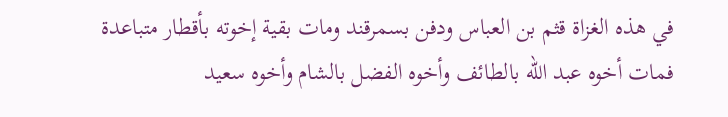في هذه الغزاة قثم بن العباس ودفن بسمرقند ومات بقية إخوته بأقطار متباعدة فمات أخوه عبد الله بالطائف وأخوه الفضل بالشام وأخوه سعيد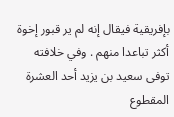بإفريقية فيقال إنه لم ير قبور إخوة أكثر تباعدا منهم . وفي خلافته توفى سعيد بن يزيد أحد العشرة المقطوع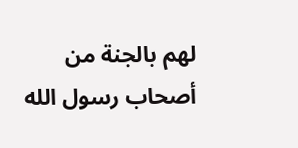لهم بالجنة من أصحاب رسول الله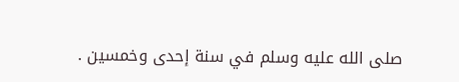صلى الله عليه وسلم في سنة إحدى وخمسين .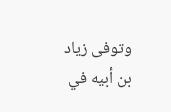وتوفى زياد بن أبيه في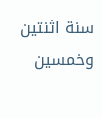سنة اثنتين وخمسين